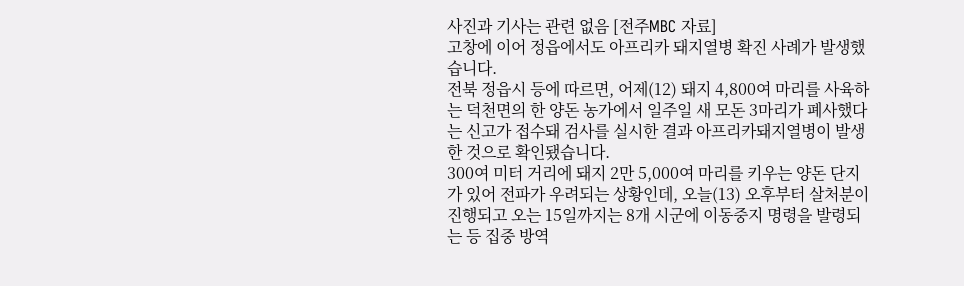사진과 기사는 관련 없음 [전주MBC 자료]
고창에 이어 정읍에서도 아프리카 돼지열병 확진 사례가 발생했습니다.
전북 정읍시 등에 따르면, 어제(12) 돼지 4,800여 마리를 사육하는 덕천면의 한 양돈 농가에서 일주일 새 모돈 3마리가 폐사했다는 신고가 접수돼 검사를 실시한 결과 아프리카돼지열병이 발생한 것으로 확인됐습니다.
300여 미터 거리에 돼지 2만 5,000여 마리를 키우는 양돈 단지가 있어 전파가 우려되는 상황인데, 오늘(13) 오후부터 살처분이 진행되고 오는 15일까지는 8개 시군에 이동중지 명령을 발령되는 등 집중 방역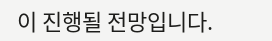이 진행될 전망입니다.